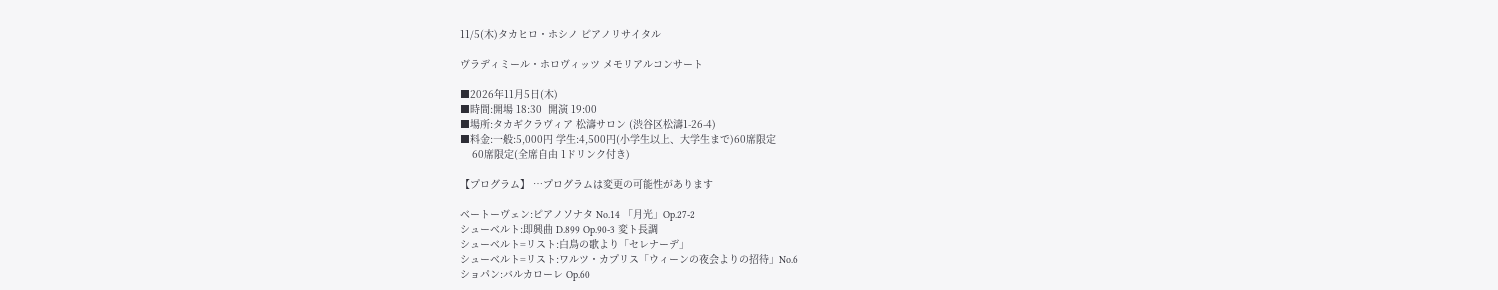11/5(木)タカヒロ・ホシノ ピアノリサイタル

ヴラディミール・ホロヴィッツ メモリアルコンサート

■2026年11月5日(木)
■時間:開場 18:30  開演 19:00
■場所:タカギクラヴィア 松濤サロン (渋谷区松濤1-26-4)
■料金:一般:5,000円 学生:4,500円(小学生以上、大学生まで)60席限定
    60席限定(全席自由 1ドリンク付き)

【プログラム】 …プログラムは変更の可能性があります

ベートーヴェン:ピアノソナタ No.14 「月光」Op.27-2
シューベルト:即興曲 D.899 Op.90-3 変ト長調
シューベルト=リスト:白鳥の歌より「セレナーデ」
シューベルト=リスト:ワルツ・カプリス「ウィーンの夜会よりの招待」No.6
ショパン:バルカローレ Op.60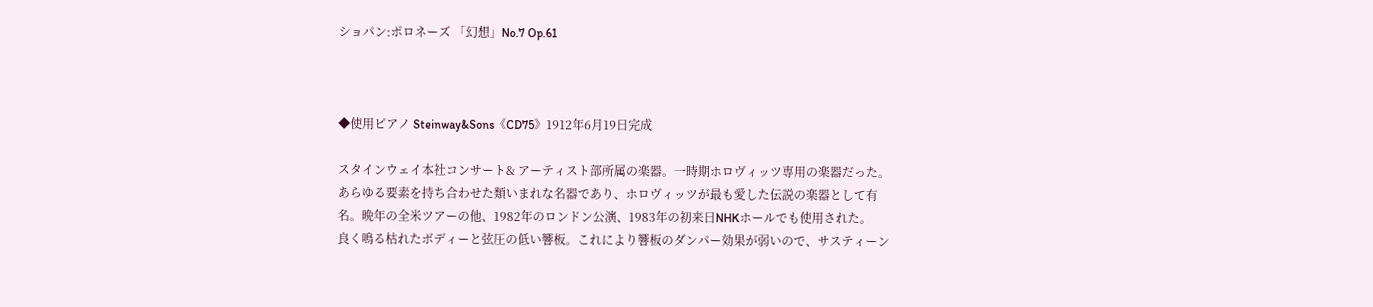ショパン:ポロネーズ 「幻想」No.7 Op.61



◆使用ピアノ Steinway&Sons《CD75》1912年6月19日完成

スタインウェイ本社コンサート& アーティスト部所属の楽器。一時期ホロヴィッツ専用の楽器だった。あらゆる要素を持ち合わせた類いまれな名器であり、ホロヴィッツが最も愛した伝説の楽器として有名。晩年の全米ツアーの他、1982年のロンドン公演、1983年の初来日NHKホールでも使用された。
良く鳴る枯れたボディーと弦圧の低い響板。これにより響板のダンパー効果が弱いので、サスティーン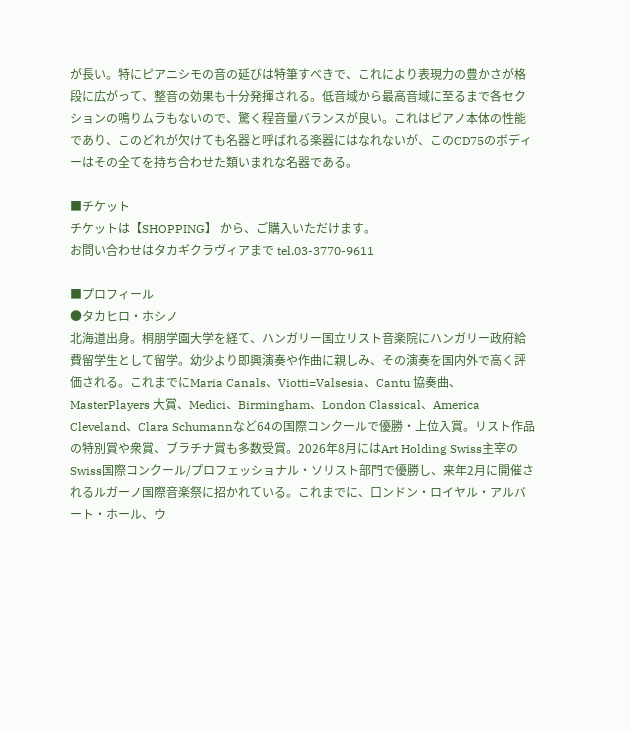が長い。特にピアニシモの音の延びは特筆すべきで、これにより表現力の豊かさが格段に広がって、整音の効果も十分発揮される。低音域から最高音域に至るまで各セクションの鳴りムラもないので、驚く程音量バランスが良い。これはピアノ本体の性能であり、このどれが欠けても名器と呼ばれる楽器にはなれないが、このCD75のボディーはその全てを持ち合わせた類いまれな名器である。

■チケット
チケットは【SHOPPING】 から、ご購入いただけます。
お問い合わせはタカギクラヴィアまで tel.03-3770-9611

■プロフィール
●タカヒロ・ホシノ
北海道出身。桐朋学園大学を経て、ハンガリー国立リスト音楽院にハンガリー政府給費留学生として留学。幼少より即興演奏や作曲に親しみ、その演奏を国内外で高く評価される。これまでにMaria Canals、Viotti=Valsesia、Cantu 協奏曲、MasterPlayers 大賞、Medici、Birmingham、London Classical、America Cleveland、Clara Schumannなど64の国際コンクールで優勝・上位入賞。リスト作品の特別賞や衆賞、ブラチナ賞も多数受賞。2026年8月にはArt Holding Swiss主宰のSwiss国際コンクール/プロフェッショナル・ソリスト部門で優勝し、来年2月に開催されるルガーノ国際音楽祭に招かれている。これまでに、口ンドン・ロイヤル・アルバート・ホール、ウ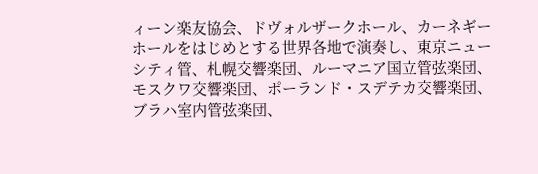ィーン楽友協会、ドヴォルザークホール、カーネギーホールをはじめとする世界各地で演奏し、東京ニューシティ管、札幌交響楽団、ルーマニア国立管弦楽団、モスクワ交響楽団、ポーランド・スデテカ交響楽団、ブラハ室内管弦楽団、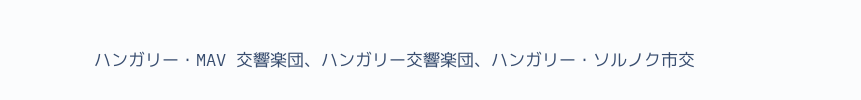ハンガリー・MAV 交響楽団、ハンガリー交響楽団、ハンガリー・ソルノク市交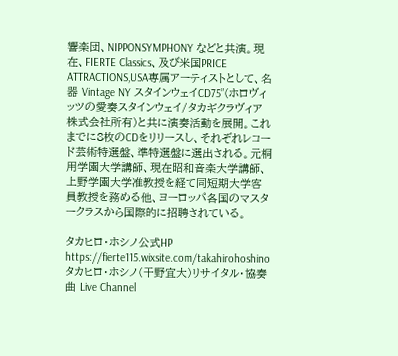響楽団、NIPPONSYMPHONY などと共演。現在、FIERTE Classics、及び米国PRICE ATTRACTIONS,USA専属アーティストとして、名器 Vintage NY スタインウェイCD75”(ホロヴィッツの愛奏スタインウェイ/タカギクラヴィア株式会社所有)と共に演奏活動を展開。これまでに8枚のCDをリリースし、それぞれレコード芸術特選盤、準特選盤に選出される。元桐用学園大学講師、現在昭和音楽大学講師、上野学園大学准教授を経て同短期大学客員教授を務める他、ヨーロッパ各国のマスタークラスから国際的に招聘されている。

タカヒロ・ホシノ公式HP  https://fierte115.wixsite.com/takahirohoshino
タカヒロ・ホシノ(干野宜大)リサイタル・協奏曲 Live Channel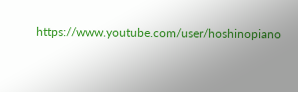https://www.youtube.com/user/hoshinopiano